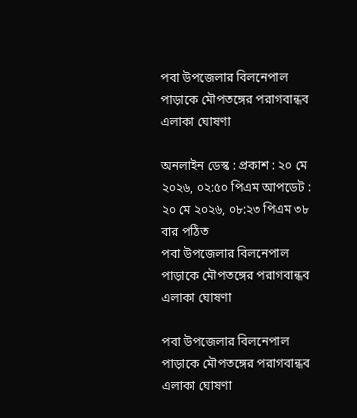পবা উপজেলার বিলনেপাল পাড়াকে মৌপতঙ্গের পরাগবান্ধব এলাকা ঘোষণা

অনলাইন ডেস্ক : প্রকাশ : ২০ মে ২০২৬, ০২:৫০ পিএম আপডেট : ২০ মে ২০২৬, ০৮:২৩ পিএম ৩৮ বার পঠিত
পবা উপজেলার বিলনেপাল পাড়াকে মৌপতঙ্গের পরাগবান্ধব এলাকা ঘোষণা

পবা উপজেলার বিলনেপাল পাড়াকে মৌপতঙ্গের পরাগবান্ধব এলাকা ঘোষণা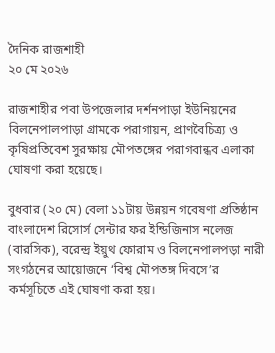দৈনিক রাজশাহী
২০ মে ২০২৬

রাজশাহীর পবা উপজেলার দর্শনপাড়া ইউনিয়নের বিলনেপালপাড়া গ্রামকে পরাগায়ন, প্রাণবৈচিত্র্য ও কৃষিপ্রতিবেশ সুরক্ষায় মৌপতঙ্গের পরাগবান্ধব এলাকা ঘোষণা করা হয়েছে।

বুধবার (২০ মে) বেলা ১১টায় উন্নয়ন গবেষণা প্রতিষ্ঠান বাংলাদেশ রিসোর্স সেন্টার ফর ইন্ডিজিনাস নলেজ (বারসিক), বরেন্দ্র ইয়ুথ ফোরাম ও বিলনেপালপড়া নারী সংগঠনের আয়োজনে ‘বিশ্ব মৌপতঙ্গ দিবসে’র কর্মসূচিতে এই ঘোষণা করা হয়।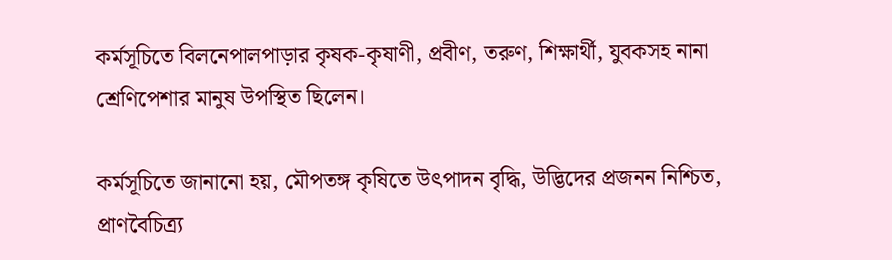কর্মসূচিতে বিলনেপালপাড়ার কৃষক-কৃষাণী, প্রবীণ, তরুণ, শিক্ষার্থী, যুবকসহ নানা শ্রেণিপেশার মানুষ উপস্থিত ছিলেন।

কর্মসূচিতে জানানো হয়, মৌপতঙ্গ কৃষিতে উৎপাদন বৃদ্ধি, উদ্ভিদের প্রজনন নিশ্চিত, প্রাণবৈচিত্র্য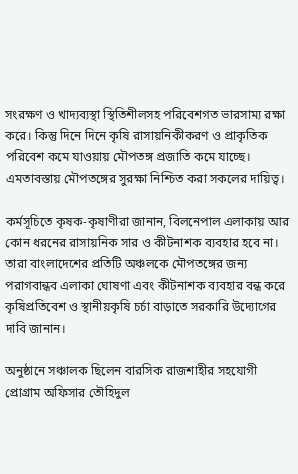সংরক্ষণ ও খাদ্যব্যস্থা স্থিতিশীলসহ পরিবেশগত ভারসাম্য রক্ষা করে। কিন্তু দিনে দিনে কৃষি রাসায়নিকীকরণ ও প্রাকৃতিক পরিবেশ কমে যাওয়ায় মৌপতঙ্গ প্রজাতি কমে যাচ্ছে। এমতাবস্তায় মৌপতঙ্গের সুরক্ষা নিশ্চিত করা সকলের দায়িত্ব।

কর্মসূচিতে কৃষক-কৃষাণীরা জানান, বিলনেপাল এলাকায় আর কোন ধরনের রাসায়নিক সার ও কীটনাশক ব্যবহার হবে না। তারা বাংলাদেশের প্রতিটি অঞ্চলকে মৌপতঙ্গের জন্য পরাগবান্ধব এলাকা ঘোষণা এবং কীটনাশক ব্যবহার বন্ধ করে কৃষিপ্রতিবেশ ও স্থানীয়কৃষি চর্চা বাড়াতে সরকারি উদ্যোগের দাবি জানান।

অনুষ্ঠানে সঞ্চালক ছিলেন বারসিক রাজশাহীর সহযোগী প্রোগ্রাম অফিসার তৌহিদুল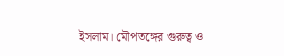ইসলাম। মৌপতঙ্গের গুরুত্ব ও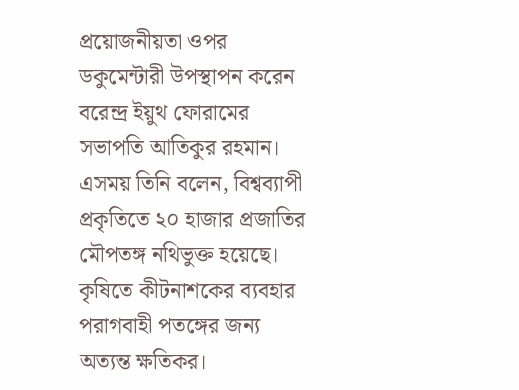প্রয়োজনীয়তা ওপর ডকুমেন্টারী উপস্থাপন করেন বরেন্দ্র ইয়ুথ ফোরামের সভাপতি আতিকুর রহমান। এসময় তিনি বলেন, বিশ্বব্যাপী প্রকৃতিতে ২০ হাজার প্রজাতির মৌপতঙ্গ নথিভুক্ত হয়েছে। কৃষিতে কীটনাশকের ব্যবহার পরাগবাহী পতঙ্গের জন্য অত্যন্ত ক্ষতিকর।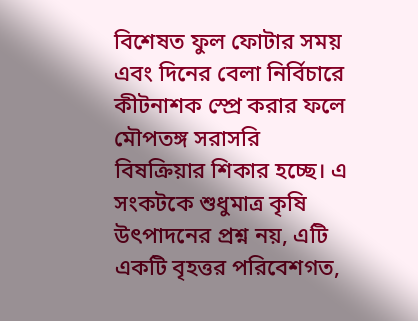বিশেষত ফুল ফোটার সময় এবং দিনের বেলা নির্বিচারে কীটনাশক স্প্রে করার ফলে মৌপতঙ্গ সরাসরি বিষক্রিয়ার শিকার হচ্ছে। এ সংকটকে শুধুমাত্র কৃষি উৎপাদনের প্রশ্ন নয়, এটি একটি বৃহত্তর পরিবেশগত,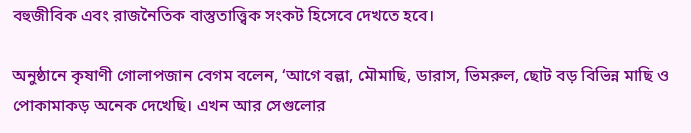বহুজীবিক এবং রাজনৈতিক বাস্তুতাত্ত্বিক সংকট হিসেবে দেখতে হবে।

অনুষ্ঠানে কৃষাণী গোলাপজান বেগম বলেন, ‘আগে বল্লা, মৌমাছি, ডারাস, ভিমরুল, ছোট বড় বিভিন্ন মাছি ও পোকামাকড় অনেক দেখেছি। এখন আর সেগুলোর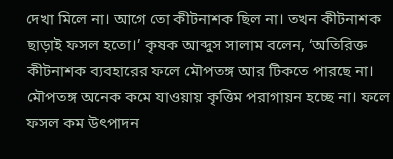দেখা মিলে না। আগে তো কীটনাশক ছিল না। তখন কীটনাশক ছাড়াই ফসল হতো।’ কৃষক আব্দুস সালাম বলেন, ‘অতিরিক্ত কীটনাশক ব্যবহারের ফলে মৌপতঙ্গ আর টিকতে পারছে না। মৌপতঙ্গ অনেক কমে যাওয়ায় কৃত্তিম পরাগায়ন হচ্ছে না। ফলে ফসল কম উৎপাদন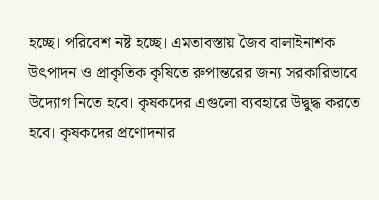হচ্ছে। পরিবেশ নষ্ট হচ্ছে। এমতাবস্তায় জৈব বালাইনাশক উৎপাদন ও প্রাকৃতিক কৃষিতে রুপান্তরের জন্য সরকারিভাবে উদ্যোগ নিতে হবে। কৃষকদের এগুলো ব্যবহারে উদ্বুদ্ধ করতে হবে। কৃষকদের প্রণোদনার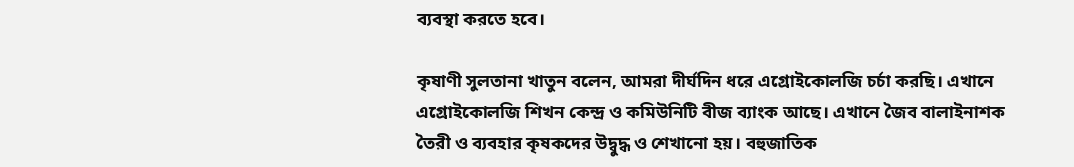ব্যবস্থা করতে হবে।

কৃষাণী সুলতানা খাতুন বলেন, আমরা দীর্ঘদিন ধরে এগ্রোইকোলজি চর্চা করছি। এখানে এগ্রোইকোলজি শিখন কেন্দ্র ও কমিউনিটি বীজ ব্যাংক আছে। এখানে জৈব বালাইনাশক তৈরী ও ব্যবহার কৃষকদের উদ্বুদ্ধ ও শেখানো হয়। বহুজাতিক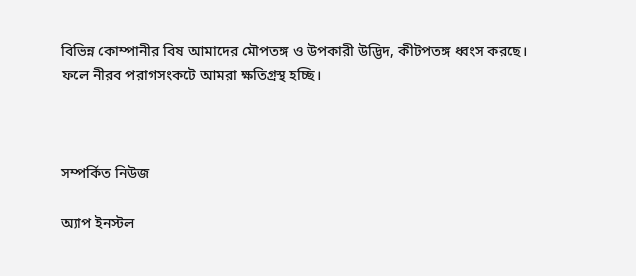বিভিন্ন কোম্পানীর বিষ আমাদের মৌপতঙ্গ ও উপকারী উদ্ভিদ, কীটপতঙ্গ ধ্বংস করছে। ফলে নীরব পরাগসংকটে আমরা ক্ষতিগ্রস্থ হচ্ছি।



সম্পর্কিত নিউজ

অ্যাপ ইনস্টল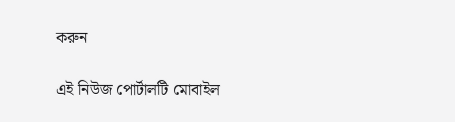করুন

এই নিউজ পোর্টালটি মোবাইল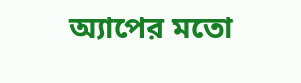অ্যাপের মতো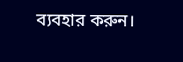ব্যবহার করুন।